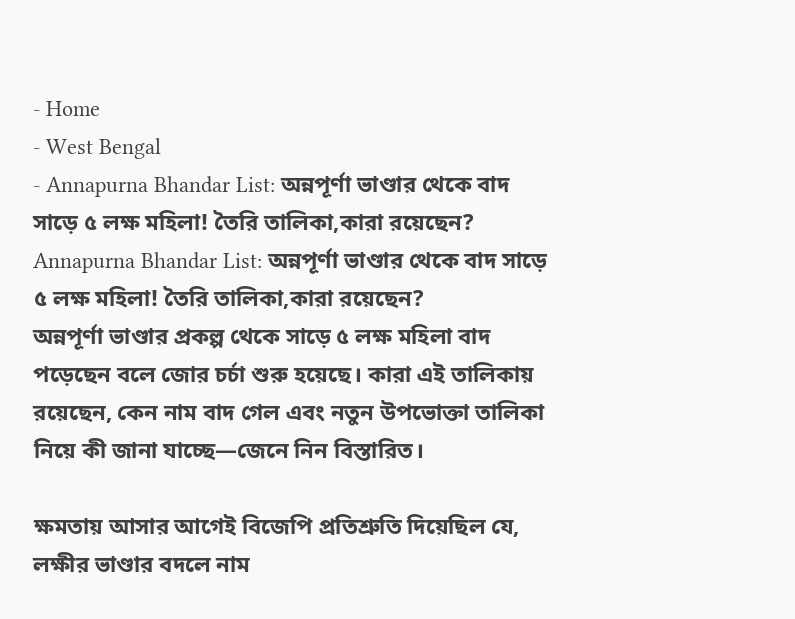- Home
- West Bengal
- Annapurna Bhandar List: অন্নপূর্ণা ভাণ্ডার থেকে বাদ সাড়ে ৫ লক্ষ মহিলা! তৈরি তালিকা,কারা রয়েছেন?
Annapurna Bhandar List: অন্নপূর্ণা ভাণ্ডার থেকে বাদ সাড়ে ৫ লক্ষ মহিলা! তৈরি তালিকা,কারা রয়েছেন?
অন্নপূর্ণা ভাণ্ডার প্রকল্প থেকে সাড়ে ৫ লক্ষ মহিলা বাদ পড়েছেন বলে জোর চর্চা শুরু হয়েছে। কারা এই তালিকায় রয়েছেন, কেন নাম বাদ গেল এবং নতুন উপভোক্তা তালিকা নিয়ে কী জানা যাচ্ছে—জেনে নিন বিস্তারিত।

ক্ষমতায় আসার আগেই বিজেপি প্রতিশ্রুতি দিয়েছিল যে, লক্ষীর ভাণ্ডার বদলে নাম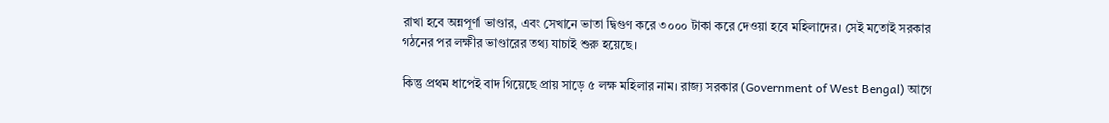রাখা হবে অন্নপূর্ণা ভাণ্ডার, এবং সেখানে ভাতা দ্বিগুণ করে ৩০০০ টাকা করে দেওয়া হবে মহিলাদের। সেই মতোই সরকার গঠনের পর লক্ষীর ভাণ্ডারের তথ্য যাচাই শুরু হয়েছে।

কিন্তু প্রথম ধাপেই বাদ গিয়েছে প্রায় সাড়ে ৫ লক্ষ মহিলার নাম। রাজ্য সরকার (Government of West Bengal) আগে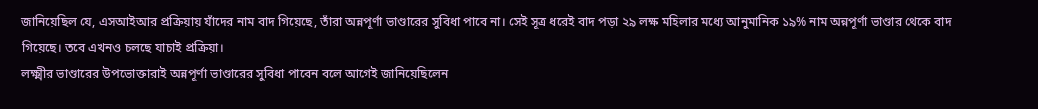জানিয়েছিল যে, এসআইআর প্রক্রিয়ায় যাঁদের নাম বাদ গিয়েছে, তাঁরা অন্নপূর্ণা ভাণ্ডারের সুবিধা পাবে না। সেই সূত্র ধরেই বাদ পড়া ২৯ লক্ষ মহিলার মধ্যে আনুমানিক ১৯% নাম অন্নপূর্ণা ভাণ্ডার থেকে বাদ গিয়েছে। তবে এখনও চলছে যাচাই প্রক্রিয়া।
লক্ষ্মীর ভাণ্ডারের উপভোক্তারাই অন্নপূর্ণা ভাণ্ডারের সুবিধা পাবেন বলে আগেই জানিয়েছিলেন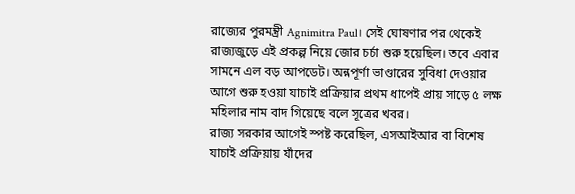রাজ্যের পুরমন্ত্রী Agnimitra Paul। সেই ঘোষণার পর থেকেই রাজ্যজুড়ে এই প্রকল্প নিয়ে জোর চর্চা শুরু হয়েছিল। তবে এবার সামনে এল বড় আপডেট। অন্নপূর্ণা ভাণ্ডারের সুবিধা দেওয়ার আগে শুরু হওয়া যাচাই প্রক্রিয়ার প্রথম ধাপেই প্রায় সাড়ে ৫ লক্ষ মহিলার নাম বাদ গিয়েছে বলে সূত্রের খবর।
রাজ্য সরকার আগেই স্পষ্ট করেছিল, এসআইআর বা বিশেষ যাচাই প্রক্রিয়ায় যাঁদের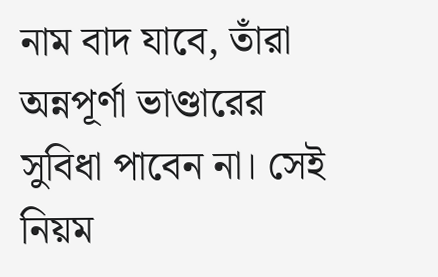নাম বাদ যাবে, তাঁরা অন্নপূর্ণা ভাণ্ডারের সুবিধা পাবেন না। সেই নিয়ম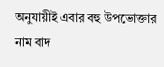অনুযায়ীই এবার বহু উপভোক্তার নাম বাদ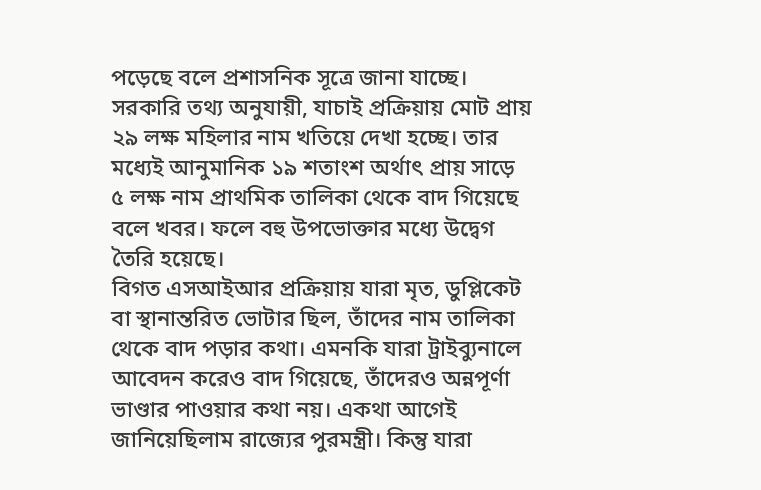পড়েছে বলে প্রশাসনিক সূত্রে জানা যাচ্ছে।
সরকারি তথ্য অনুযায়ী, যাচাই প্রক্রিয়ায় মোট প্রায় ২৯ লক্ষ মহিলার নাম খতিয়ে দেখা হচ্ছে। তার মধ্যেই আনুমানিক ১৯ শতাংশ অর্থাৎ প্রায় সাড়ে ৫ লক্ষ নাম প্রাথমিক তালিকা থেকে বাদ গিয়েছে বলে খবর। ফলে বহু উপভোক্তার মধ্যে উদ্বেগ তৈরি হয়েছে।
বিগত এসআইআর প্রক্রিয়ায় যারা মৃত, ডুপ্লিকেট বা স্থানান্তরিত ভোটার ছিল, তাঁদের নাম তালিকা থেকে বাদ পড়ার কথা। এমনকি যারা ট্রাইব্যুনালে আবেদন করেও বাদ গিয়েছে, তাঁদেরও অন্নপূর্ণা ভাণ্ডার পাওয়ার কথা নয়। একথা আগেই জানিয়েছিলাম রাজ্যের পুরমন্ত্রী। কিন্তু যারা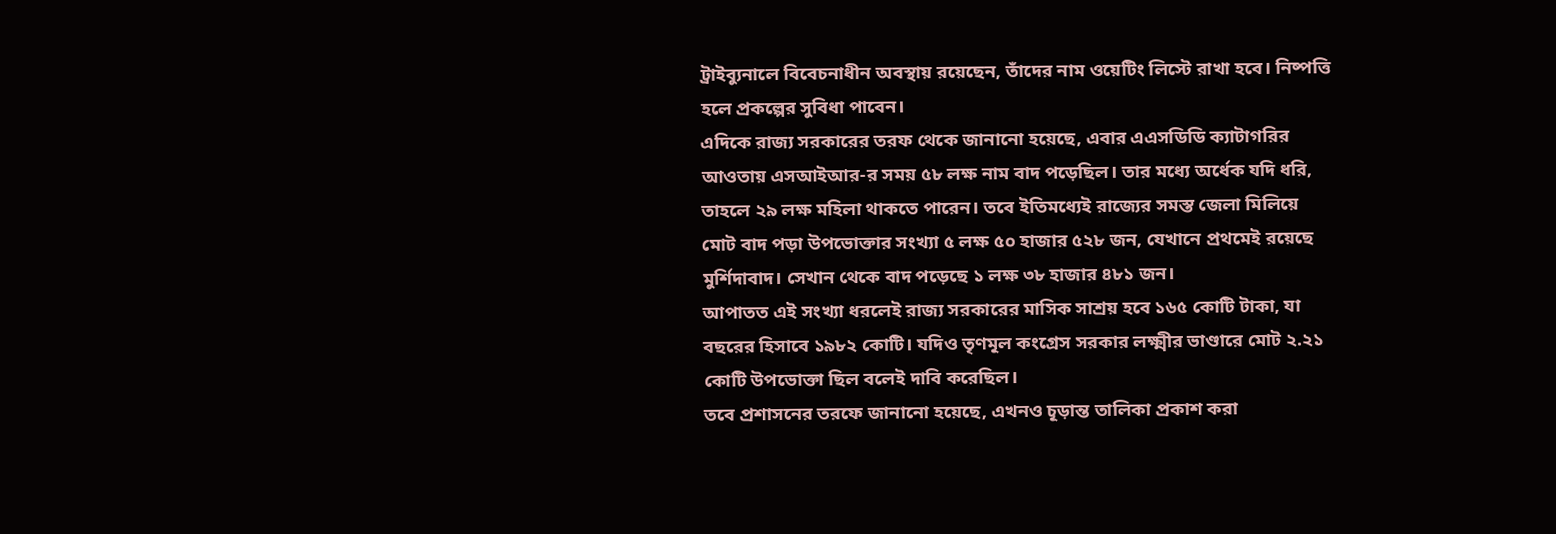ট্রাইব্যুনালে বিবেচনাধীন অবস্থায় রয়েছেন, তাঁদের নাম ওয়েটিং লিস্টে রাখা হবে। নিষ্পত্তি হলে প্রকল্পের সুবিধা পাবেন।
এদিকে রাজ্য সরকারের তরফ থেকে জানানো হয়েছে, এবার এএসডিডি ক্যাটাগরির আওতায় এসআইআর-র সময় ৫৮ লক্ষ নাম বাদ পড়েছিল। তার মধ্যে অর্ধেক যদি ধরি, তাহলে ২৯ লক্ষ মহিলা থাকতে পারেন। তবে ইতিমধ্যেই রাজ্যের সমস্ত জেলা মিলিয়ে মোট বাদ পড়া উপভোক্তার সংখ্যা ৫ লক্ষ ৫০ হাজার ৫২৮ জন, যেখানে প্রথমেই রয়েছে মুর্শিদাবাদ। সেখান থেকে বাদ পড়েছে ১ লক্ষ ৩৮ হাজার ৪৮১ জন।
আপাতত এই সংখ্যা ধরলেই রাজ্য সরকারের মাসিক সাশ্রয় হবে ১৬৫ কোটি টাকা, যা বছরের হিসাবে ১৯৮২ কোটি। যদিও তৃণমূল কংগ্রেস সরকার লক্ষ্মীর ভাণ্ডারে মোট ২.২১ কোটি উপভোক্তা ছিল বলেই দাবি করেছিল।
তবে প্রশাসনের তরফে জানানো হয়েছে, এখনও চূড়ান্ত তালিকা প্রকাশ করা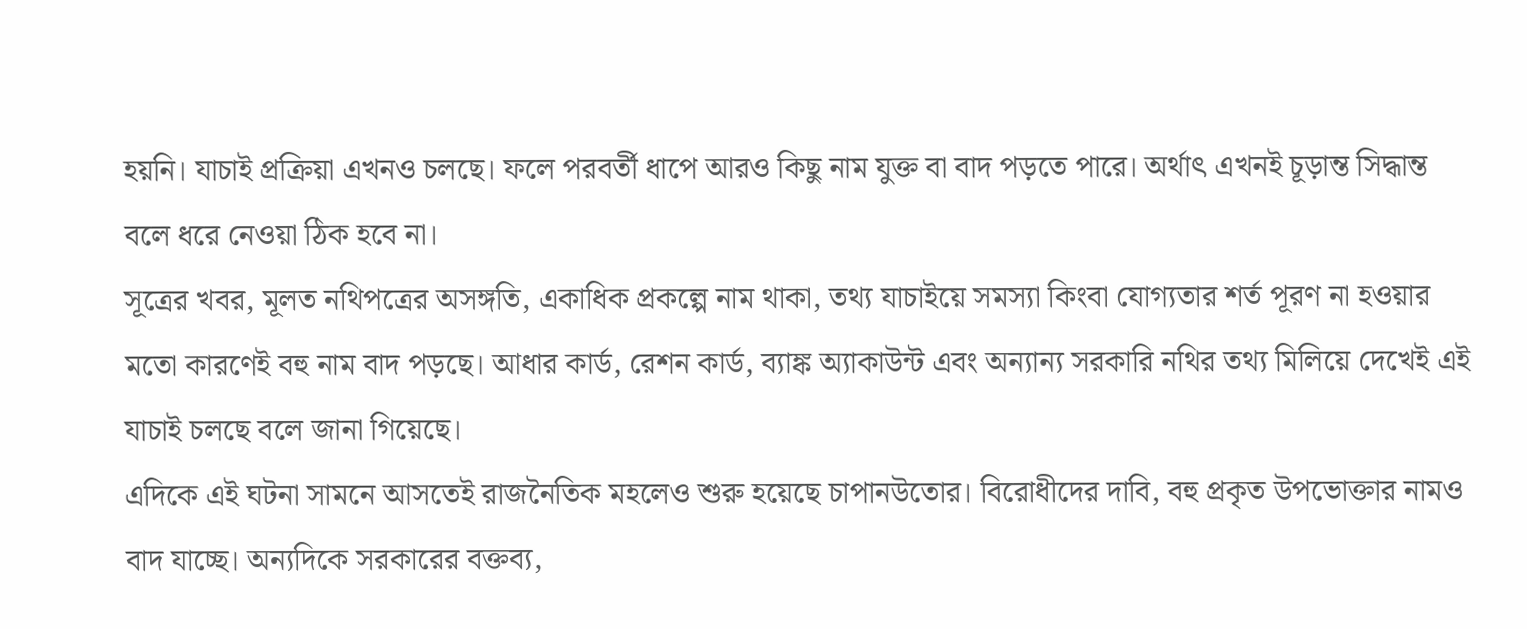হয়নি। যাচাই প্রক্রিয়া এখনও চলছে। ফলে পরবর্তী ধাপে আরও কিছু নাম যুক্ত বা বাদ পড়তে পারে। অর্থাৎ এখনই চূড়ান্ত সিদ্ধান্ত বলে ধরে নেওয়া ঠিক হবে না।
সূত্রের খবর, মূলত নথিপত্রের অসঙ্গতি, একাধিক প্রকল্পে নাম থাকা, তথ্য যাচাইয়ে সমস্যা কিংবা যোগ্যতার শর্ত পূরণ না হওয়ার মতো কারণেই বহু নাম বাদ পড়ছে। আধার কার্ড, রেশন কার্ড, ব্যাঙ্ক অ্যাকাউন্ট এবং অন্যান্য সরকারি নথির তথ্য মিলিয়ে দেখেই এই যাচাই চলছে বলে জানা গিয়েছে।
এদিকে এই ঘটনা সামনে আসতেই রাজনৈতিক মহলেও শুরু হয়েছে চাপানউতোর। বিরোধীদের দাবি, বহু প্রকৃত উপভোক্তার নামও বাদ যাচ্ছে। অন্যদিকে সরকারের বক্তব্য,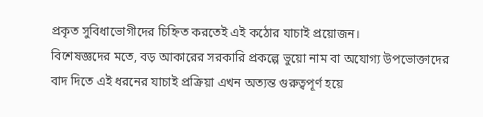প্রকৃত সুবিধাভোগীদের চিহ্নিত করতেই এই কঠোর যাচাই প্রয়োজন।
বিশেষজ্ঞদের মতে, বড় আকারের সরকারি প্রকল্পে ভুয়ো নাম বা অযোগ্য উপভোক্তাদের বাদ দিতে এই ধরনের যাচাই প্রক্রিয়া এখন অত্যন্ত গুরুত্বপূর্ণ হয়ে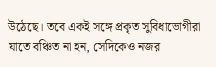উঠেছে। তবে একই সঙ্গে প্রকৃত সুবিধাভোগীরা যাতে বঞ্চিত না হন, সেদিকেও নজর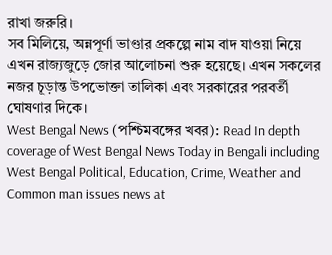রাখা জরুরি।
সব মিলিয়ে, অন্নপূর্ণা ভাণ্ডার প্রকল্পে নাম বাদ যাওয়া নিয়ে এখন রাজ্যজুড়ে জোর আলোচনা শুরু হয়েছে। এখন সকলের নজর চূড়ান্ত উপভোক্তা তালিকা এবং সরকারের পরবর্তী ঘোষণার দিকে।
West Bengal News (পশ্চিমবঙ্গের খবর): Read In depth coverage of West Bengal News Today in Bengali including West Bengal Political, Education, Crime, Weather and Common man issues news at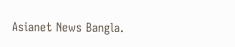Asianet News Bangla.